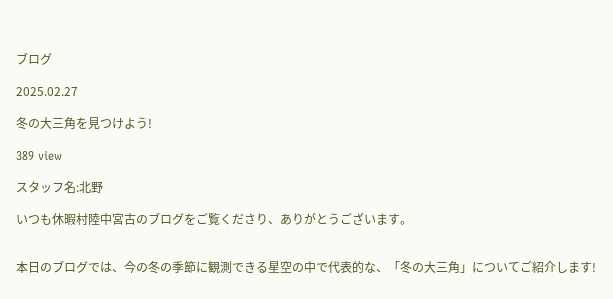ブログ

2025.02.27

冬の大三角を見つけよう!

389 view

スタッフ名:北野

いつも休暇村陸中宮古のブログをご覧くださり、ありがとうございます。


本日のブログでは、今の冬の季節に観測できる星空の中で代表的な、「冬の大三角」についてご紹介します!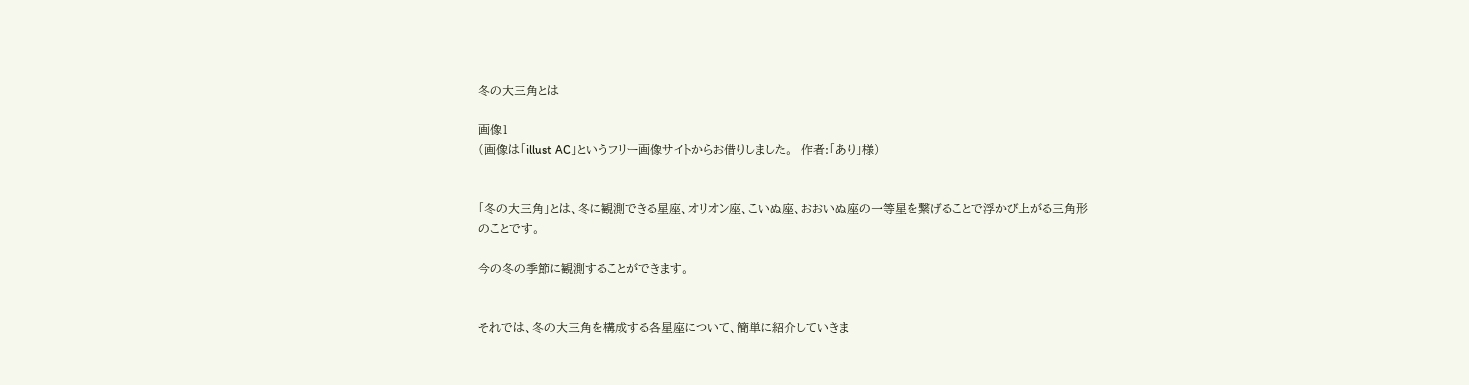冬の大三角とは

画像1
(画像は「illust AC」というフリー画像サイトからお借りしました。  作者:「あり」様)


「冬の大三角」とは、冬に観測できる星座、オリオン座、こいぬ座、おおいぬ座の一等星を繋げることで浮かび上がる三角形のことです。

今の冬の季節に観測することができます。


それでは、冬の大三角を構成する各星座について、簡単に紹介していきま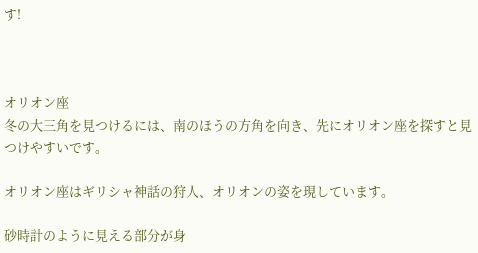す!



オリオン座
冬の大三角を見つけるには、南のほうの方角を向き、先にオリオン座を探すと見つけやすいです。

オリオン座はギリシャ神話の狩人、オリオンの姿を現しています。

砂時計のように見える部分が身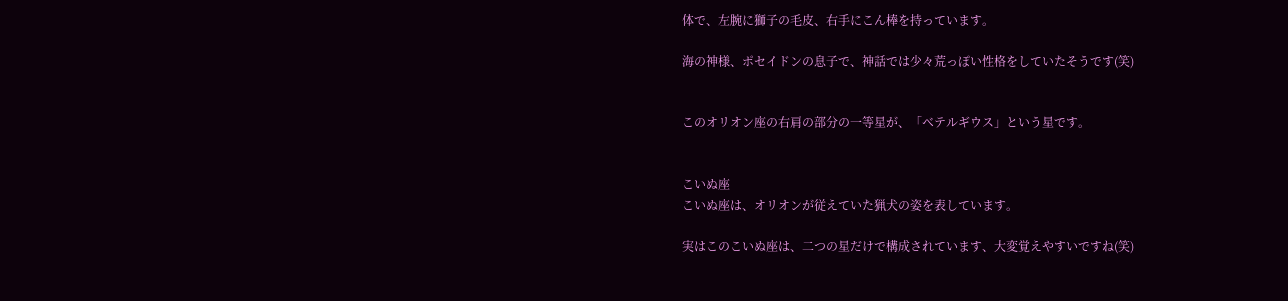体で、左腕に獅子の毛皮、右手にこん棒を持っています。

海の神様、ポセイドンの息子で、神話では少々荒っぽい性格をしていたそうです(笑)


このオリオン座の右肩の部分の一等星が、「ベテルギウス」という星です。


こいぬ座
こいぬ座は、オリオンが従えていた猟犬の姿を表しています。

実はこのこいぬ座は、二つの星だけで構成されています、大変覚えやすいですね(笑)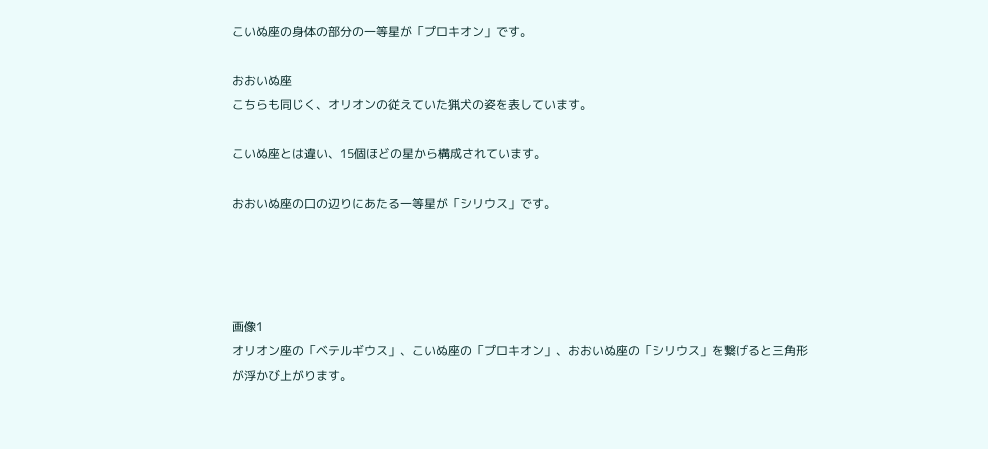こいぬ座の身体の部分の一等星が「プロキオン」です。

おおいぬ座
こちらも同じく、オリオンの従えていた猟犬の姿を表しています。

こいぬ座とは違い、15個ほどの星から構成されています。

おおいぬ座の口の辺りにあたる一等星が「シリウス」です。




画像1
オリオン座の「ベテルギウス」、こいぬ座の「プロキオン」、おおいぬ座の「シリウス」を繋げると三角形が浮かび上がります。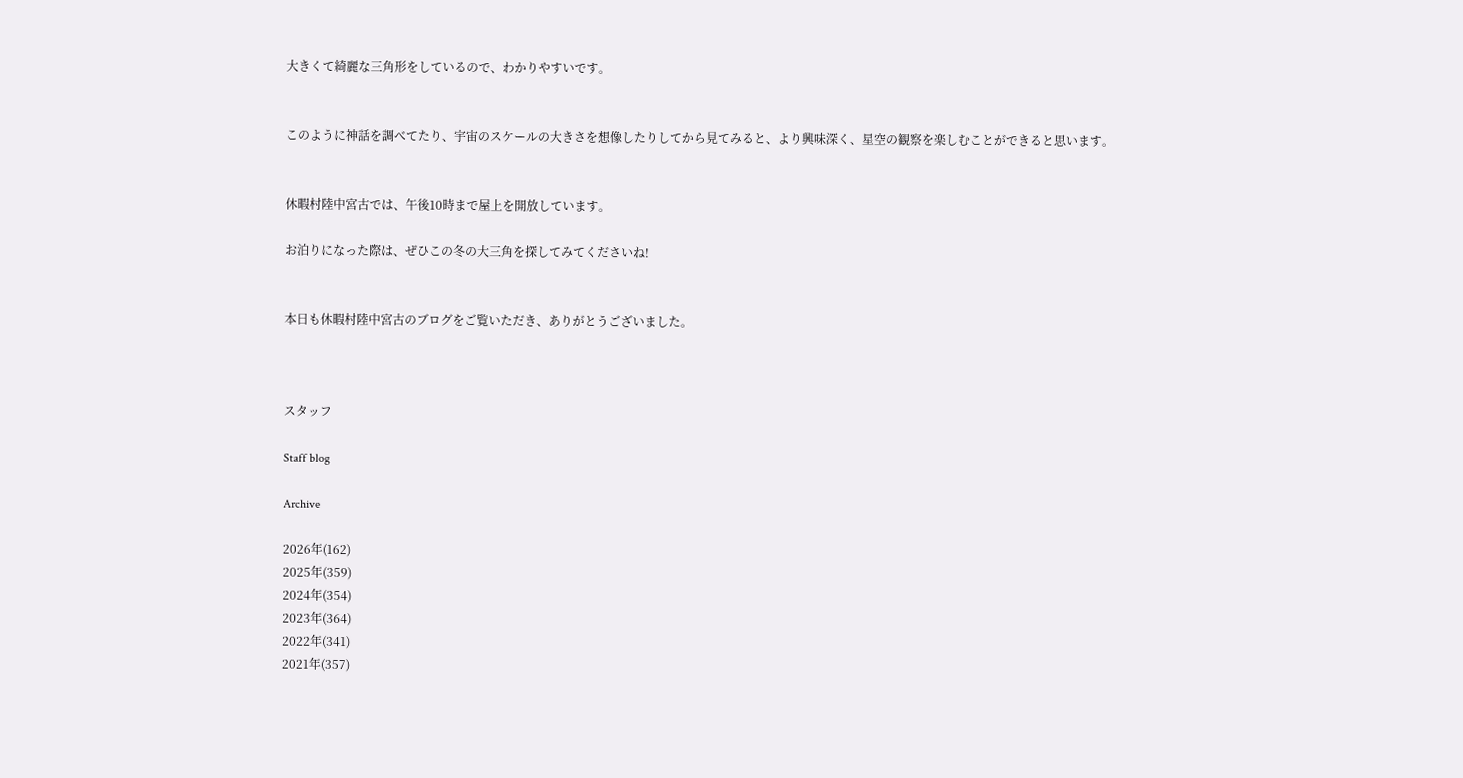大きくて綺麗な三角形をしているので、わかりやすいです。


このように神話を調べてたり、宇宙のスケールの大きさを想像したりしてから見てみると、より興味深く、星空の観察を楽しむことができると思います。


休暇村陸中宮古では、午後10時まで屋上を開放しています。

お泊りになった際は、ぜひこの冬の大三角を探してみてくださいね!


本日も休暇村陸中宮古のブログをご覧いただき、ありがとうございました。



スタッフ

Staff blog

Archive

2026年(162)
2025年(359)
2024年(354)
2023年(364)
2022年(341)
2021年(357)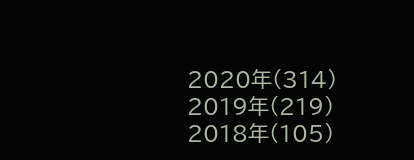2020年(314)
2019年(219)
2018年(105)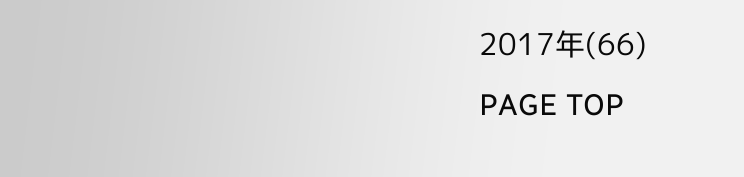2017年(66)
PAGE TOP